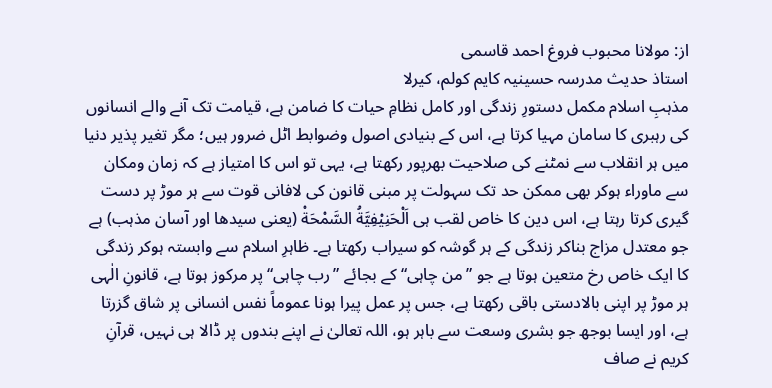از: مولانا محبوب فروغ احمد قاسمی
استاذ حدیث مدرسہ حسینیہ کایم کولم، کیرلا
مذہبِ اسلام مکمل دستورِ زندگی اور کامل نظامِ حیات کا ضامن ہے، قیامت تک آنے والے انسانوں کی رہبری کا سامان مہیا کرتا ہے، اس کے بنیادی اصول وضوابط اٹل ضرور ہیں؛ مگر تغیر پذیر دنیا میں ہر انقلاب سے نمٹنے کی صلاحیت بھرپور رکھتا ہے، یہی تو اس کا امتیاز ہے کہ زمان ومکان سے ماوراء ہوکر بھی ممکن حد تک سہولت پر مبنی قانون کی لافانی قوت سے ہر موڑ پر دست گیری کرتا رہتا ہے، اس دین کا خاص لقب ہی اَلْحَنِیْفِیَّةُ السَّمْحَةْ (یعنی سیدھا اور آسان مذہب) ہے جو معتدل مزاج بناکر زندگی کے ہر گوشہ کو سیراب رکھتا ہے۔ ظاہرِ اسلام سے وابستہ ہوکر زندگی کا ایک خاص رخ متعین ہوتا ہے جو ”من چاہی“ کے بجائے ”رب چاہی“ پر مرکوز ہوتا ہے، قانونِ الٰہی ہر موڑ پر اپنی بالادستی باقی رکھتا ہے، جس پر عمل پیرا ہونا عموماً نفس انسانی پر شاق گزرتا ہے، اور ایسا بوجھ جو بشری وسعت سے باہر ہو، اللہ تعالیٰ نے اپنے بندوں پر ڈالا ہی نہیں، قرآنِ کریم نے صاف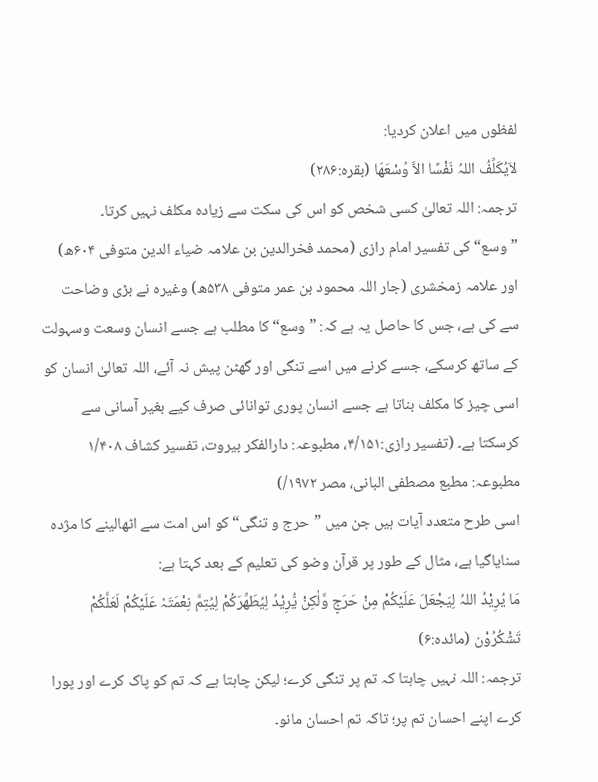لفظوں میں اعلان کردیا:
لاَیُکَلِّفُ اللہُ نَفْسًا الاَّ وُسْعَھَا (بقرہ:۲۸۶)
ترجمہ: اللہ تعالیٰ کسی شخص کو اس کی سکت سے زیادہ مکلف نہیں کرتا۔
”وسع“ کی تفسیر امام رازی (محمد فخرالدین بن علامہ ضیاء الدین متوفی ۶۰۴ھ) اور علامہ زمخشری (جار اللہ محمود بن عمر متوفی ۵۳۸ھ) وغیرہ نے بڑی وضاحت سے کی ہے، جس کا حاصل یہ ہے کہ: ”وسع“ کا مطلب ہے جسے انسان وسعت وسہولت کے ساتھ کرسکے، جسے کرنے میں اسے تنگی اور گھٹن پیش نہ آئے، اللہ تعالیٰ انسان کو اسی چیز کا مکلف بناتا ہے جسے انسان پوری توانائی صرف کیے بغیر آسانی سے کرسکتا ہے۔ (تفسیر رازی:۴/۱۵۱، مطبوعہ: دارالفکر بیروت، تفسیر کشاف ۱/۴۰۸ مطبوعہ: مطبع مصطفی البانی، مصر ۱۹۷۲/)
اسی طرح متعدد آیات ہیں جن میں ”حرج و تنگی“ کو اس امت سے اٹھالینے کا مژدہ سنایاگیا ہے، مثال کے طور پر قرآن وضو کی تعلیم کے بعد کہتا ہے:
مَا یُرِیْدُ اللہُ لِیَجْعَلَ عَلَیْکُمْ مِنْ حَرَجٍ وَّلٰکِنْ یُّرِیْدُ لِیُطَھِّرَکُمْ لِیُتِمَّ نِعْمَتَہٗ عَلَیْکُمْ لَعَلَّکُمْ تَشْکُرُوْن (مائدہ:۶)
ترجمہ: اللہ نہیں چاہتا کہ تم پر تنگی کرے؛ لیکن چاہتا ہے کہ تم کو پاک کرے اور پورا کرے اپنے احسان تم پر؛ تاکہ تم احسان مانو۔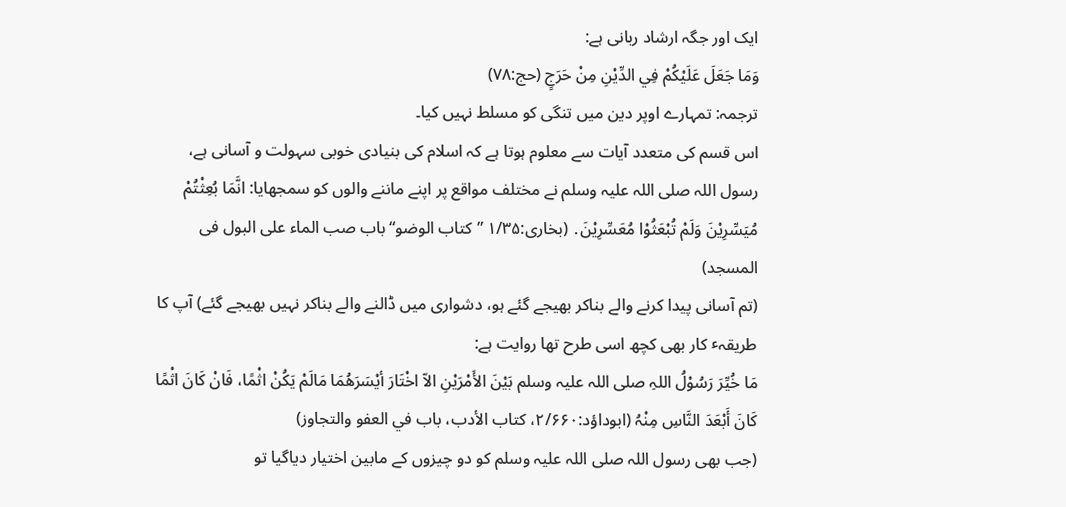ایک اور جگہ ارشاد ربانی ہے:
وَمَا جَعَلَ عَلَیْکُمْ فِي الدِّیْنِ مِنْ حَرَجٍ (حج:۷۸)
ترجمہ: تمہارے اوپر دین میں تنگی کو مسلط نہیں کیا۔
اس قسم کی متعدد آیات سے معلوم ہوتا ہے کہ اسلام کی بنیادی خوبی سہولت و آسانی ہے، رسول اللہ صلی اللہ علیہ وسلم نے مختلف مواقع پر اپنے ماننے والوں کو سمجھایا: انَّمَا بُعِثْتُمْ مُیَسِّرِیْنَ وَلَمْ تُبْعَثُوْا مُعَسِّرِیْنَ․ (بخاری:۱/۳۵ ”کتاب الوضو“ باب صب الماء علی البول فی المسجد)
(تم آسانی پیدا کرنے والے بناکر بھیجے گئے ہو، دشواری میں ڈالنے والے بناکر نہیں بھیجے گئے) آپ کا طریقہٴ کار بھی کچھ اسی طرح تھا روایت ہے:
مَا خُیِّرَ رَسُوْلُ اللہِ صلی اللہ علیہ وسلم بَیْنَ الأَمْرَیْنِ الاّ اخْتَارَ أیْسَرَھُمَا مَالَمْ یَکُنْ اثْمًا، فَانْ کَانَ اثْمًا کَانَ أَبْعَدَ النَّاسِ مِنْہُ (ابوداؤد:۲/۶۶۰، کتاب الأدب، باب في العفو والتجاوز)
(جب بھی رسول اللہ صلی اللہ علیہ وسلم کو دو چیزوں کے مابین اختیار دیاگیا تو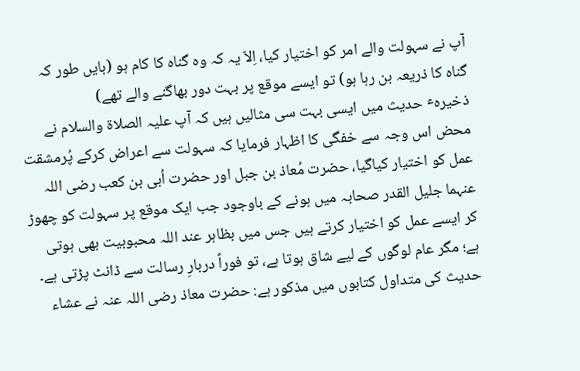آپ نے سہولت والے امر کو اختیار کیا، اِلاّ یہ کہ وہ گناہ کا کام ہو (بایں طور کہ گناہ کا ذریعہ بن رہا ہو) تو ایسے موقع پر بہت دور بھاگنے والے تھے)
ذخیرہٴ حدیث میں ایسی بہت سی مثالیں ہیں کہ آپ علیہ الصلاة والسلام نے محض اس وجہ سے خفگی کا اظہار فرمایا کہ سہولت سے اعراض کرکے پُرمشقت عمل کو اختیار کیاگیا، حضرت مُعاذ بن جبل اور حضرت اُبی بن کعب رضی اللہ عنہما جلیل القدر صحابہ میں ہونے کے باوجود جب ایک موقع پر سہولت کو چھوڑ کر ایسے عمل کو اختیار کرتے ہیں جس میں بظاہر عند اللہ محبوبیت بھی ہوتی ہے؛ مگر عام لوگوں کے لیے شاق ہوتا ہے، تو فوراً دربارِ رسالت سے ڈانٹ پڑتی ہے۔
حدیث کی متداول کتابوں میں مذکور ہے: حضرت معاذ رضی اللہ عنہ نے عشاء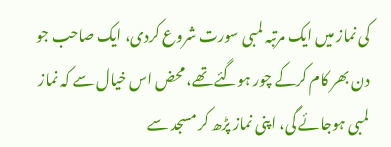کی نماز میں ایک مرتبہ لمبی سورت شروع کردی، ایک صاحب جو دن بھر کام کرکے چور ہوگئے تھے، محض اس خیال سے کہ نماز لمبی ہوجائے گی، اپنی نماز پڑھ کر مسجد سے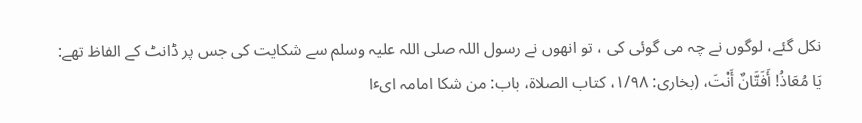نکل گئے، لوگوں نے چہ می گوئی کی ، تو انھوں نے رسول اللہ صلی اللہ علیہ وسلم سے شکایت کی جس پر ڈانٹ کے الفاظ تھے:
یَا مُعَاذُ! أَفَتَّانٌ أَنْتَ، (بخاری: ۱/۹۸، کتاب الصلاة، باب: من شکا امامہ ایٴا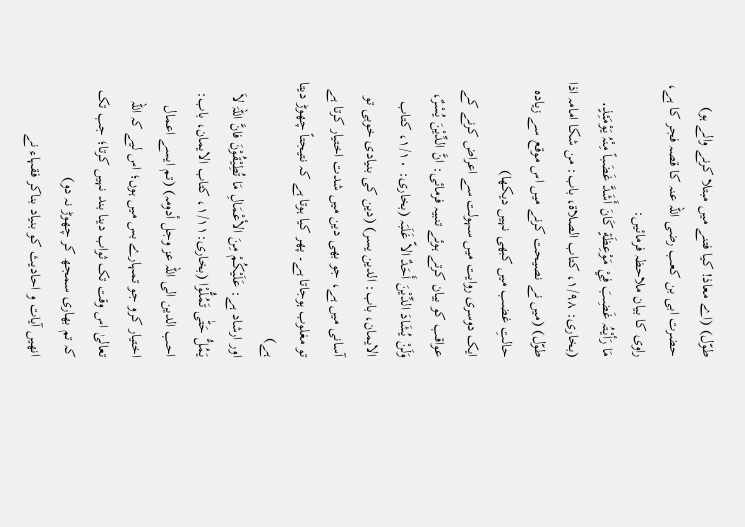طوّل) (اے معاذ! کیا فتنے میں مبتلا کرنے والے ہو)
حضرت ابی بن کعب رضی اللہ عنہ کا قصہ فجر کا ہے، راوی کا بیان ملاحظہ فرمائیں:
مَا رَأیْتُہ غَضِبَ فِيْ مَوْعِظَةٍ کَانَ أَشَدَّ غَضَباً مِنْہُ یَوْمَئِذٍ․ (بخاری: ۱/۹۸، کتاب الصلاة، باب: من شکا امامہ اذا طوّل) (میں نے نصیحت کرنے میں اس موقع سے زیادہ حالتِ غضب میں کبھی نہیں دیکھا)
ایک دوسری روایت میں سہولت سے اعراض کرنے کے عواقب کو بیان کرتے ہوئے تنبیہ فرمائی: انَّ الدِّیْنَ یُسْرٌ، وَلَنْ یُشَادَ الدِّیْنَ أَحَدٌ الاّ غَلَبَہ (بخاری: ۱/۱۰، کتاب الایمان، باب: الدین یسر) (دین کی بنیادی خوبی تو آسانی میں ہے، جو بھی دین میں شدت اختیار کرتا ہے تو مغلوب ہوجاتا ہے۔ پھر کیا ہوتا ہے کہ نتیجتاً چھوڑ دیتا ہے)
اور ارشاد ہے: عَلَیْکُمْ مِنَ الأعْمَالِ مَا تُطِیْقُوْنَ فانَّ اللہَ لاَ یَمُلُّ حَتّٰی تَمُلُّوْا (بخاری:۱/۱۱، کتاب الایمان، باب: احب الدین الی اللہ عز وجل أدومہ) (تم ایسے اعمال اختیار کرو جو تمہارے بس میں ہوں؛ اس لیے کہ اللہ تعالیٰ اس وقت تک ثواب دینا بند نہیں کرتا؛ جب تک کہ تم بھاری سمجھ کر چھوڑ نہ دو)
انھیں آیات و احادیث کو بنیاد بناکر فقہاء نے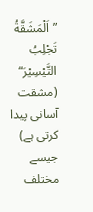”اَلْمَشَقَّةُ تَجْلِبُ التَّیْسِیْرَ“ (مشقت آسانی پیدا کرتی ہے) جیسے مختلف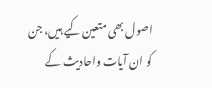اصول بھی متعین کیے ہیں، جن کو ان آیات واحادیث کے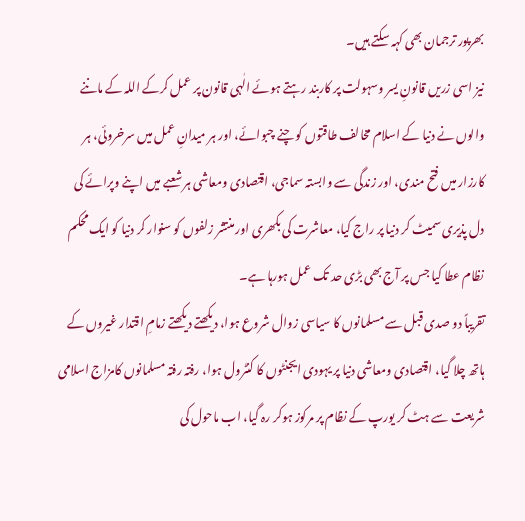بھرپور ترجمان بھی کہہ سکتے ہیں۔
نیز اسی زریں قانونِ یسر وسہولت پر کاربند رہتے ہوئے الٰہی قانون پر عمل کرکے اللہ کے ماننے والوں نے دنیا کے اسلام مخالف طاقتوں کو چنے چبوائے، اور ہر میدانِ عمل میں سرخروئی، ہر کارزار میں فتح مندی، اور زندگی سے وابستہ سماجی، اقتصادی ومعاشی ہر شعبے میں اپنے وپرائے کی دل پذیری سمیٹ کر دنیا پر راج کیا، معاشرت کی بکھری اور منتشر زلفوں کو سنوار کر دنیا کو ایک محکم نظام عطا کیا جس پر آج بھی بڑی حد تک عمل ہورہا ہے۔
تقریباً دو صدی قبل سے مسلمانوں کا سیاسی زوال شروع ہوا، دیکھتے دیکھتے زمامِ اقتدار غیروں کے ہاتھ چلا گیا، اقتصادی ومعاشی دنیا پر یہودی ایجنٹوں کا کنٹرول ہوا، رفتہ رفتہ مسلمانوں کامزاج اسلامی شریعت سے ہٹ کر یورپ کے نظام پر مرکوز ہوکر رہ گیا، اب ماحول کی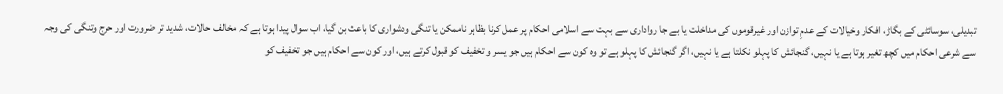تبدیلی، سوسائٹی کے بگاڑ، افکار وخیالات کے عدمِ توازن اور غیرقوموں کی مداخلت یا بے جا رواداری سے بہت سے اسلامی احکام پر عمل کرنا بظاہر ناممکن یا تنگی ودشواری کا باعث بن گیا، اب سوال پیدا ہوتا ہے کہ مخالف حالات، شدید تر ضرورت اور حرج وتنگی کی وجہ سے شرعی احکام میں کچھ تغیر ہوتا ہے یا نہیں، گنجائش کا پہلو نکلتا ہے یا نہیں، اگر گنجائش کا پہلو ہے تو وہ کون سے احکام ہیں جو یسر و تخفیف کو قبول کرتے ہیں، اور کون سے احکام ہیں جو تخفیف کو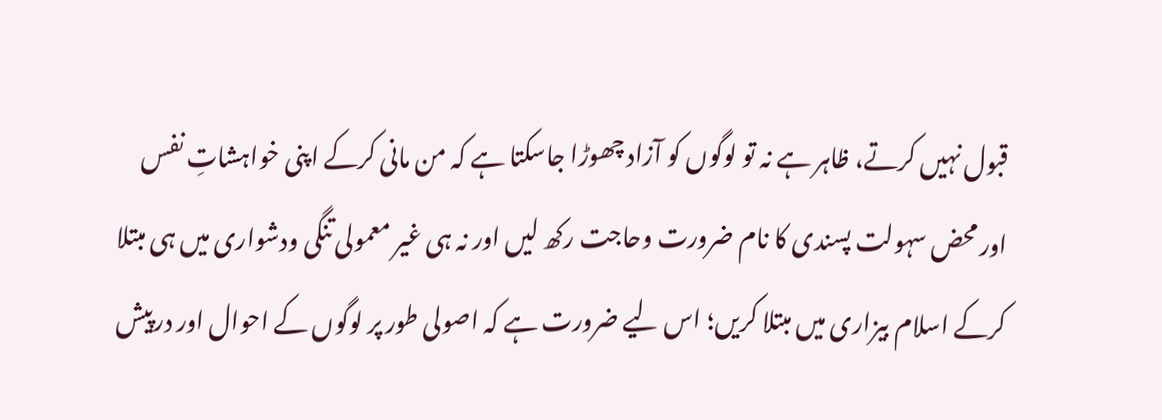قبول نہیں کرتے، ظاہر ہے نہ تو لوگوں کو آزاد چھوڑا جاسکتا ہے کہ من مانی کرکے اپنی خواہشاتِ نفس اور محض سہولت پسندی کا نام ضرورت وحاجت رکھ لیں اور نہ ہی غیر معمولی تنگی ودشواری میں ہی مبتلا کرکے اسلام بیزاری میں مبتلا کریں؛ اس لیے ضرورت ہے کہ اصولی طور پر لوگوں کے احوال اور درپیش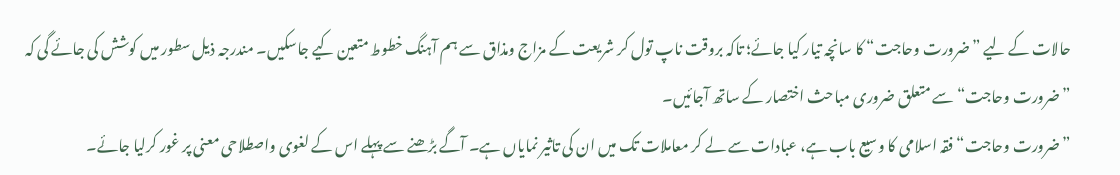حالات کے لیے ”ضرورت وحاجت“ کا سانچہ تیار کیا جائے؛ تاکہ بروقت ناپ تول کر شریعت کے مزاج ومذاق سے ہم آہنگ خطوط متعین کیے جاسکیں۔ مندرجہ ذیل سطور میں کوشش کی جائے گی کہ ”ضرورت وحاجت“ سے متعلق ضروری مباحث اختصار کے ساتھ آجائیں۔
”ضرورت وحاجت“ فقہ اسلامی کا وسیع باب ہے، عبادات سے لے کر معاملات تک میں ان کی تاثیر نمایاں ہے۔ آگے بڑھنے سے پہلے اس کے لغوی واصطلاحی معنی پر غور کرلیا جائے۔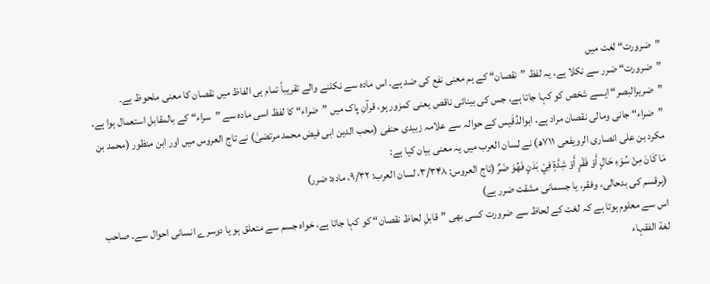”ضرورت“ لغت میں
”ضرورت“ ضرر سے نکلا ہے، یہ لفظ ”نقصان“ کے ہم معنی نفع کی ضد ہے۔ اس مادہ سے نکلنے والے تقریباً تمام ہی الفاظ میں نقصان کا معنی ملحوظ ہے۔ ”ضریرالبصر“ ایسے شخص کو کہا جاتا ہے، جس کی بینائی ناقص یعنی کمزور ہو، قرآنِ پاک میں ”ضراء“ کا لفظ اسی مادہ سے ”سراء“ کے بالمقابل استعمال ہوا ہے، ”ضراء“ جانی ومالی نقصان مراد ہے، ابوالدُقَیس کے حوالہ سے علامہ زبیدی حنفی (محب الدین ابی فیض محمد مرتضیٰ) نے تاج العروس میں اور ابن منظور (محمد بن مکرد بن علی انصاری الرویفعی ۷۱۱ھ) نے لسان العرب میں یہ معنی بیان کیا ہے:
مَا کَانَ مِنْ سُوْءِ حَالٍ أَوْ فَقْرٍ أَوْ شِدَّةٍ فِيْ بَدَنٍ فَھُوَ ضَرٌ (تاج العروس: ۳/۳۴۸، لسان العرب: ۹/۳۲، مادہ: ضرر)
(ہرقسم کی بدحالی، وفقر، یا جسمانی مشقت ضرر ہے)
اس سے معلوم ہوتا ہے کہ لغت کے لحاظ سے ضرورت کسی بھی ”قابلِ لحاظ نقصان“ کو کہا جاتا ہے، خواہ جسم سے متعلق ہو یا دوسرے انسانی احوال سے۔ صاحب لغة الفقہاء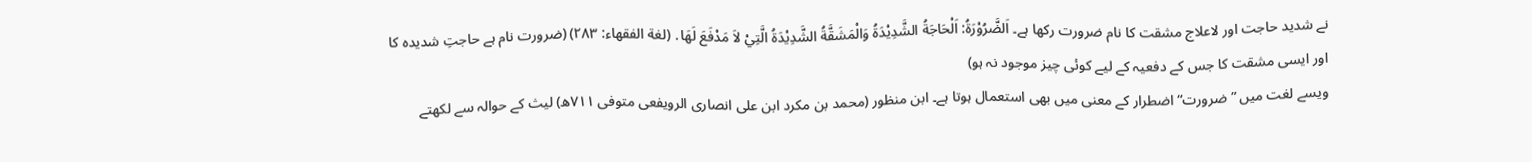نے شدید حاجت اور لاعلاج مشقت کا نام ضرورت رکھا ہے۔ اَلضَّرُوْرَةُ: اَلْحَاجَةُ الشَّدِیْدَةُ وَالْمَشَقَّةُ الشَّدِیْدَةُ الَّتِيْ لاَ مَدْفَعَ لَھَا․ (لغة الفقھاء: ۲۸۳) (ضرورت نام ہے حاجتِ شدیدہ کا اور ایسی مشقت کا جس کے دفعیہ کے لیے کوئی چیز موجود نہ ہو)
ویسے لغت میں ”ضرورت“ اضطرار کے معنی میں بھی استعمال ہوتا ہے۔ ابن منظور (محمد بن مکرد ابن علی انصاری الرویفعی متوفی ۷۱۱ھ) لیث کے حوالہ سے لکھتے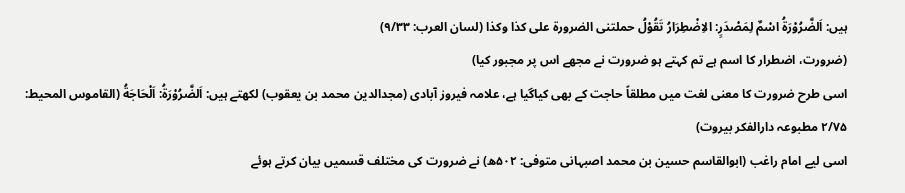ہیں: اَلضَّرُوْرَةُ اسْمٌ لِمَصْدَرٍ: الاِضْطِرَارُ تَقُوْلُ حملتنی الضرورة علی کذا وکذا (لسان العرب: ۹/۳۳)
(ضرورت، اضطرار کا اسم ہے تم کہتے ہو ضرورت نے مجھے اس پر مجبور کیا)
اسی طرح ضرورت کا معنی لغت میں مطلقاً حاجت کے بھی کیاگیا ہے، علامہ فیروز آبادی (مجدالدین محمد بن یعقوب) لکھتے ہیں: اَلضَّرُوْرَةُ: اَلْحَاجَةُ (القاموس المحیط: ۲/۷۵ مطبوعہ دارالفکر بیروت)
اسی لیے امام راغب (ابوالقاسم حسین بن محمد اصبہانی متوفی: ۵۰۲ھ) نے ضرورت کی مختلف قسمیں بیان کرتے ہوئے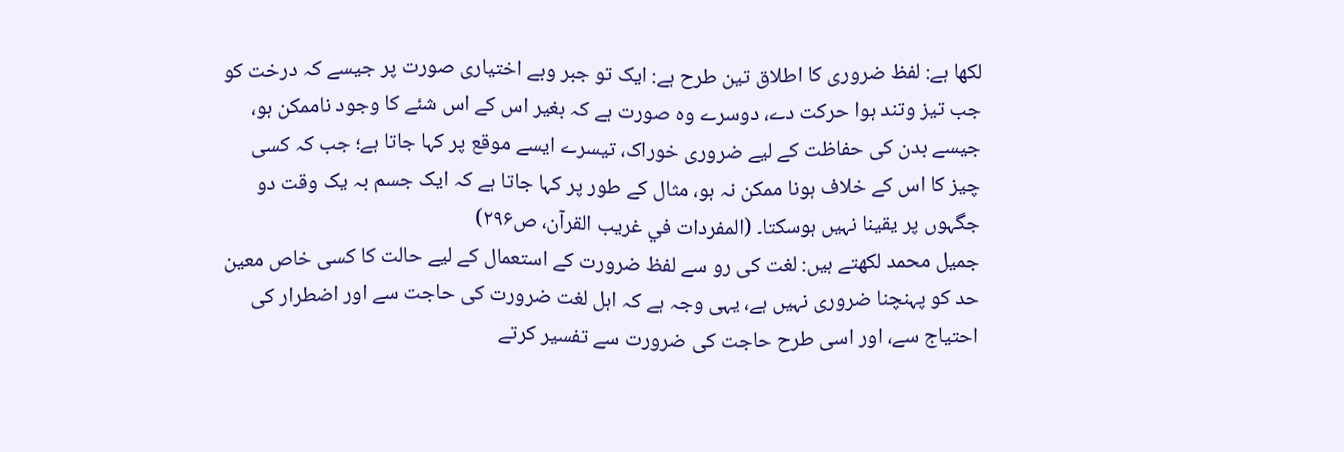لکھا ہے: لفظ ضروری کا اطلاق تین طرح ہے: ایک تو جبر وبے اختیاری صورت پر جیسے کہ درخت کو جب تیز وتند ہوا حرکت دے، دوسرے وہ صورت ہے کہ بغیر اس کے اس شئے کا وجود ناممکن ہو، جیسے بدن کی حفاظت کے لیے ضروری خوراک، تیسرے ایسے موقع پر کہا جاتا ہے؛ جب کہ کسی چیز کا اس کے خلاف ہونا ممکن نہ ہو، مثال کے طور پر کہا جاتا ہے کہ ایک جسم بہ یک وقت دو جگہوں پر یقینا نہیں ہوسکتا۔ (المفردات في غریب القرآن، ص۲۹۶)
جمیل محمد لکھتے ہیں: لغت کی رو سے لفظ ضرورت کے استعمال کے لیے حالت کا کسی خاص معین حد کو پہنچنا ضروری نہیں ہے، یہی وجہ ہے کہ اہل لغت ضرورت کی حاجت سے اور اضطرار کی احتیاج سے، اور اسی طرح حاجت کی ضرورت سے تفسیر کرتے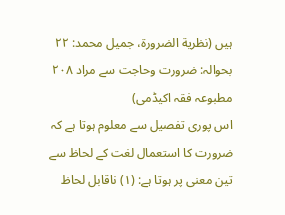ہیں (نظریة الضرورة، جمیل محمد: ۲۲ بحوالہ: ضرورت وحاجت سے مراد ۲۰۸ مطبوعہ فقہ اکیڈمی)
اس پوری تفصیل سے معلوم ہوتا ہے کہ ضرورت کا استعمال لغت کے لحاظ سے تین معنی پر ہوتا ہے: (۱) ناقابل لحاظ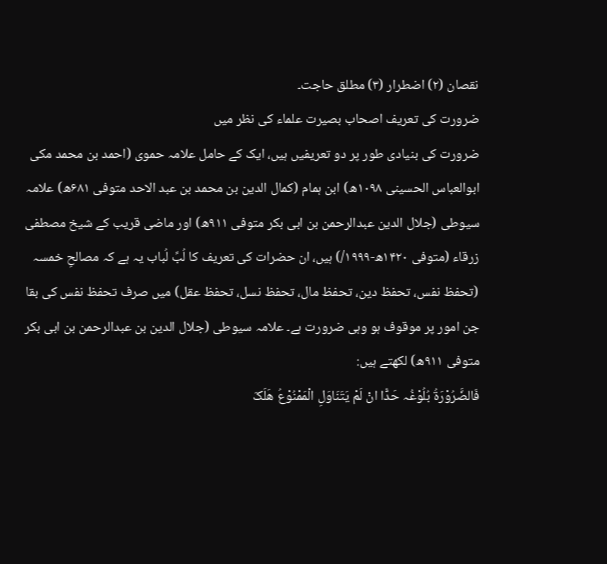نقصان (۲) اضطرار (۳) مطلق حاجت۔
ضرورت کی تعریف اصحاب بصیرت علماء کی نظر میں
ضرورت کی بنیادی طور پر دو تعریفیں ہیں، ایک کے حامل علامہ حموی (احمد بن محمد مکی ابوالعباس الحسینی ۱۰۹۸ھ) ابن ہمام (کمال الدین بن محمد بن عبد الاحد متوفی ۶۸۱ھ) علامہ سیوطی (جلال الدین عبدالرحمن بن ابی بکر متوفی ۹۱۱ھ) اور ماضی قریب کے شیخ مصطفی زرقاء (متوفی ۱۴۲۰ھ-۱۹۹۹/) ہیں، ان حضرات کی تعریف کا لُبِّ لُباب یہ ہے کہ مصالحِ خمسہ (تحفظ نفس، تحفظ دین، تحفظ مال، تحفظ نسل، تحفظ عقل) میں صرف تحفظ نفس کی بقا جن امور پر موقوف ہو وہی ضرورت ہے۔ علامہ سیوطی (جلال الدین بن عبدالرحمن بن ابی بکر متوفی ۹۱۱ھ) لکھتے ہیں:
فَالضَّرُوْرَةُ بُلُوْغُہ حَدًّا انْ لَمْ یَتَنَاوَلِ الْمَمْنُوْعُ ھَلَکَ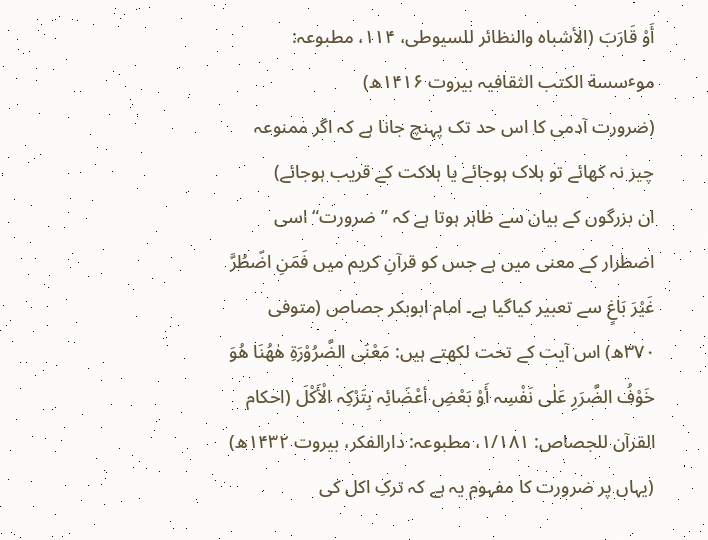أَوْ قَارَبَ (الأشباہ والنظائر للسیوطی، ۱۱۴، مطبوعہ: موٴسسة الکتب الثقافیہ بیروت ۱۴۱۶ھ)
(ضرورت آدمی کا اس حد تک پہنچ جانا ہے کہ اگر ممنوعہ چیز نہ کھائے تو ہلاک ہوجائے یا ہلاکت کے قریب ہوجائے)
ان بزرگوں کے بیان سے ظاہر ہوتا ہے کہ ”ضرورت“ اسی اضطرار کے معنی میں ہے جس کو قرآنِ کریم میں فَمَنِ اضّطُرَّ غَیْرَ بَاغٍ سے تعبیر کیاگیا ہے۔ امام ابوبکر جصاص (متوفی ۳۷۰ھ) اس آیت کے تحت لکھتے ہیں: مَعْنَی الضَّرُوْرَةِ ھٰھُنَا ھُوَ خَوْفُ الضَّرَرِ عَلٰی نَفْسِہ أَوْ بَعْضِ أعْضَائِہ بِتَرْکِہ الْأَکْلَ (احکام القرآن للجصاص: ۱/۱۸۱، مطبوعہ: دارالفکر، بیروت ۱۴۳۲ھ)
(یہاں پر ضرورت کا مفہوم یہ ہے کہ ترکِ اکل کی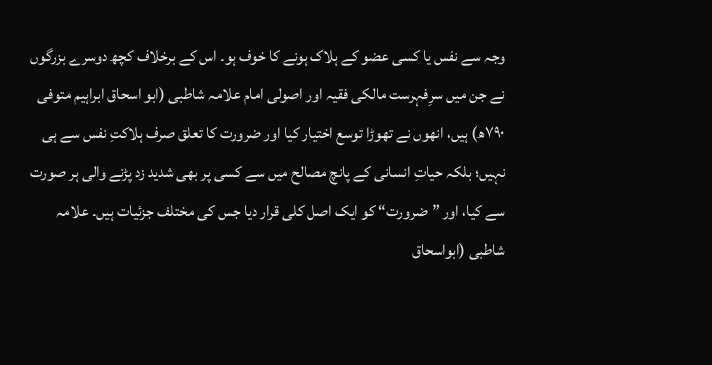وجہ سے نفس یا کسی عضو کے ہلاک ہونے کا خوف ہو۔ اس کے برخلاف کچھ دوسرے بزرگوں نے جن میں سرِفہرست مالکی فقیہ اور اصولی امام علامہ شاطبی (ابو اسحاق ابراہیم متوفی ۷۹۰ھ) ہیں، انھوں نے تھوڑا توسع اختیار کیا اور ضرورت کا تعلق صرف ہلاکتِ نفس سے ہی نہیں؛ بلکہ حیاتِ انسانی کے پانچ مصالح میں سے کسی پر بھی شدید زد پڑنے والی ہر صورت سے کیا، اور ”ضرورت“ کو ایک اصل کلی قرار دیا جس کی مختلف جزئیات ہیں۔ علامہ شاطبی (ابواسحاق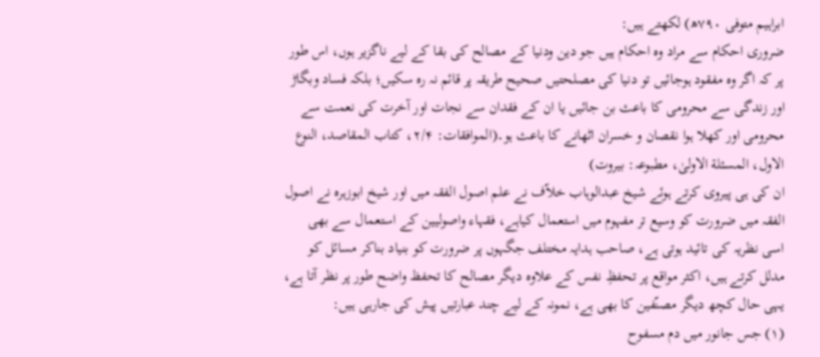ابراہیم متوفی ۷۹۰ھ) لکھتے ہیں:
ضروری احکام سے مراد وہ احکام ہیں جو دین ودنیا کے مصالح کی بقا کے لیے ناگزیر ہوں، اس طور پر کہ اگر وہ مفقود ہوجائیں تو دنیا کی مصلحتیں صحیح طریقہ پر قائم نہ رہ سکیں؛ بلکہ فساد وبگاڑ اور زندگی سے محرومی کا باعث بن جائیں یا ان کے فقدان سے نجات اور آخرت کی نعمت سے محرومی اور کھلا ہوا نقصان و خسران اٹھانے کا باعث ہو۔(الموافقات: ۲/۴، کتاب المقاصد، النوع الاول، المسئلة الاولیٰ، مطبوعہ: بیروت)
ان کی ہی پیروی کرتے ہوئے شیخ عبدالوہاب خلاّف نے علم اصول الفقہ میں اور شیخ ابوزہرہ نے اصول الفقہ میں ضرورت کو وسیع تر مفہوم میں استعمال کیاہے، فقہاء واصولیین کے استعمال سے بھی اسی نظریہ کی تائید ہوتی ہے، صاحب ہدایہ مختلف جگہوں پر ضرورت کو بنیاد بناکر مسائل کو مدلل کرتے ہیں، اکثر مواقع پر تحفظِ نفس کے علاوہ دیگر مصالح کا تحفظ واضح طور پر نظر آتا ہے، یہی حال کچھ دیگر مصنّفین کا بھی ہے، نمونہ کے لیے چند عبارتیں پیش کی جارہی ہیں:
(۱) جس جانور میں دم مسفوح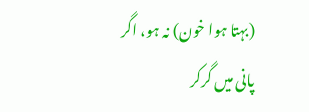(بہتا ہوا خون) نہ ہو، اگر پانی میں گرکر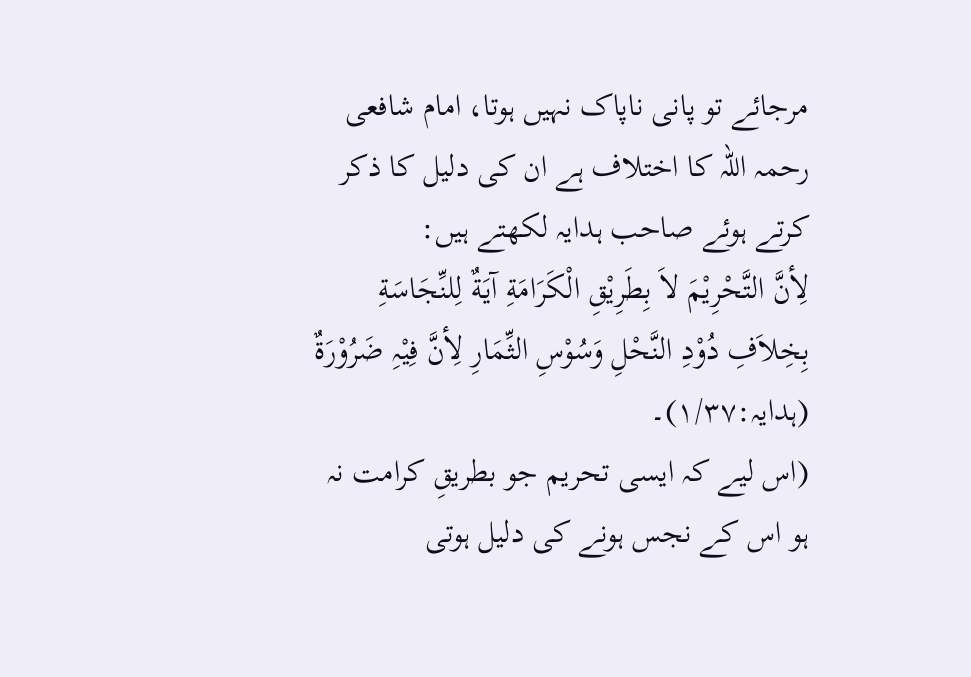مرجائے تو پانی ناپاک نہیں ہوتا، امام شافعی رحمہ اللہ کا اختلاف ہے ان کی دلیل کا ذکر کرتے ہوئے صاحب ہدایہ لکھتے ہیں:
لِأنَّ التَّحْرِیْمَ لاَ بِطَرِیْقِ الْکَرَامَةِ آیَةٌ لِلنِّجَاسَةِ بِخِلاَفِ دُوْدِ النَّحْلِ وَسُوْسِ الثِّمَارِ لِأنَّ فِیْہِ ضَرُوْرَةٌ (ہدایہ:۱/۳۷)۔
(اس لیے کہ ایسی تحریم جو بطریقِ کرامت نہ ہو اس کے نجس ہونے کی دلیل ہوتی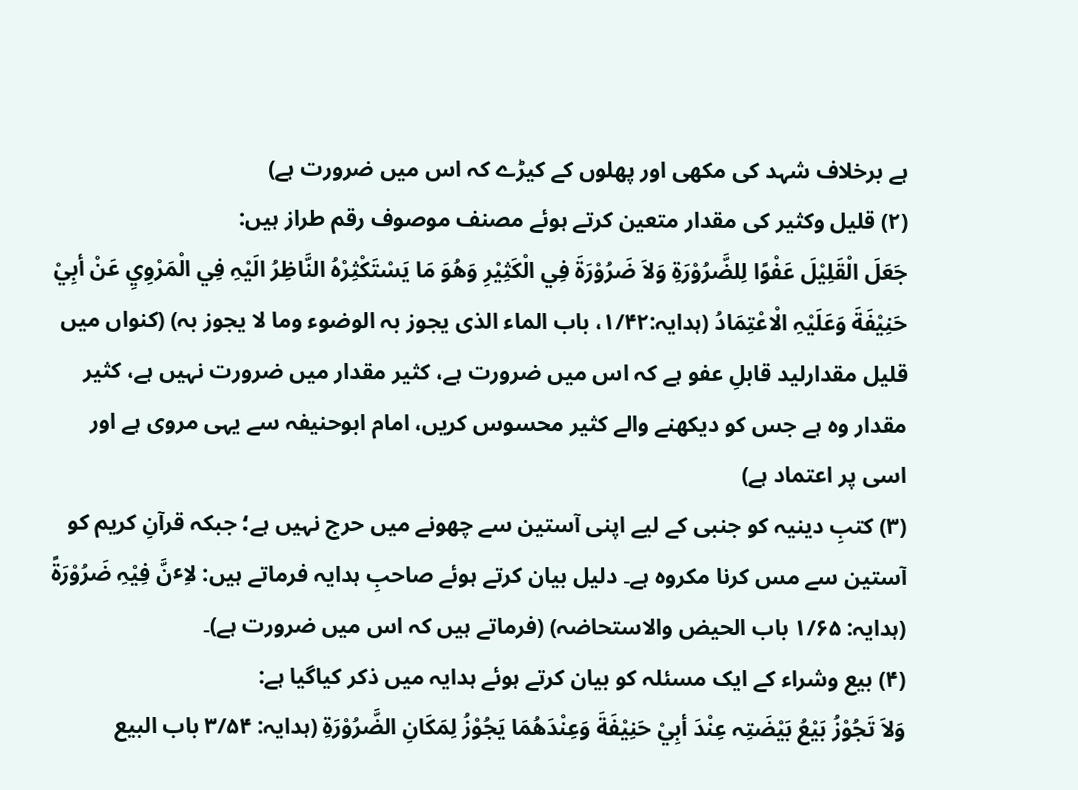ہے برخلاف شہد کی مکھی اور پھلوں کے کیڑے کہ اس میں ضرورت ہے)
(۲) قلیل وکثیر کی مقدار متعین کرتے ہوئے مصنف موصوف رقم طراز ہیں:
جَعَلَ الْقَلِیْلَ عَفْوًا لِلضَّرُوْرَةِ وَلاَ ضَرُوْرَةَ فِي الْکَثِیْرِ وَھُوَ مَا یَسْتَکْثِرْہُ النَّاظِرُ الَیْہِ فِي الْمَرْوِيِ عَنْ أبِيْ حَنِیْفَةَ وَعَلَیْہِ الْاعْتِمَادُ (ہدایہ:۱/۴۲، باب الماء الذی یجوز بہ الوضوء وما لا یجوز بہ) (کنواں میں قلیل مقدارلید قابلِ عفو ہے کہ اس میں ضرورت ہے، کثیر مقدار میں ضرورت نہیں ہے، کثیر مقدار وہ ہے جس کو دیکھنے والے کثیر محسوس کریں، امام ابوحنیفہ سے یہی مروی ہے اور اسی پر اعتماد ہے)
(۳) کتبِ دینیہ کو جنبی کے لیے اپنی آستین سے چھونے میں حرج نہیں ہے؛ جبکہ قرآنِ کریم کو آستین سے مس کرنا مکروہ ہے۔ دلیل بیان کرتے ہوئے صاحبِ ہدایہ فرماتے ہیں: لاِٴنَّ فِیْہِ ضَرُوْرَةً (ہدایہ: ۱/۶۵ باب الحیض والاستحاضہ) (فرماتے ہیں کہ اس میں ضرورت ہے)۔
(۴) بیع وشراء کے ایک مسئلہ کو بیان کرتے ہوئے ہدایہ میں ذکر کیاگیا ہے:
وَلاَ تَجُوْزُ بَیْعُ بَیْضَتِہ عِنْدَ أبِيْ حَنِیْفَةَ وَعِنْدَھُمَا یَجُوْزُ لِمَکَانِ الضَّرُوْرَةِ (ہدایہ: ۳/۵۴ باب البیع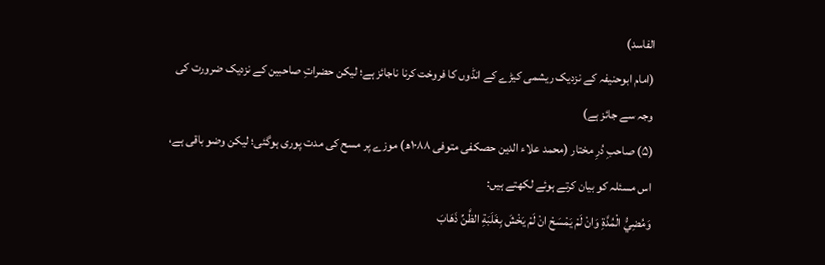الفاسد)
(امام ابوحنیفہ کے نزدیک ریشمی کیڑے کے انڈوں کا فروخت کرنا ناجائز ہے؛ لیکن حضراتِ صاحبین کے نزدیک ضرورت کی وجہ سے جائز ہے)
(۵) صاحبِ دُرِ مختار (محمد علاء الدین حصکفی متوفی ۱۰۸۸ھ) موزے پر مسح کی مدت پوری ہوگئی؛ لیکن وضو باقی ہے، اس مسئلہ کو بیان کرتے ہوئے لکھتے ہیں:
وَمُضِيُّ الْمُدَّةِ وَانْ لَمْ یَمْسَحْ انْ لَمْ یَخْشَ بِغَلَبَةِ الظَّنِّ ذَھَابَ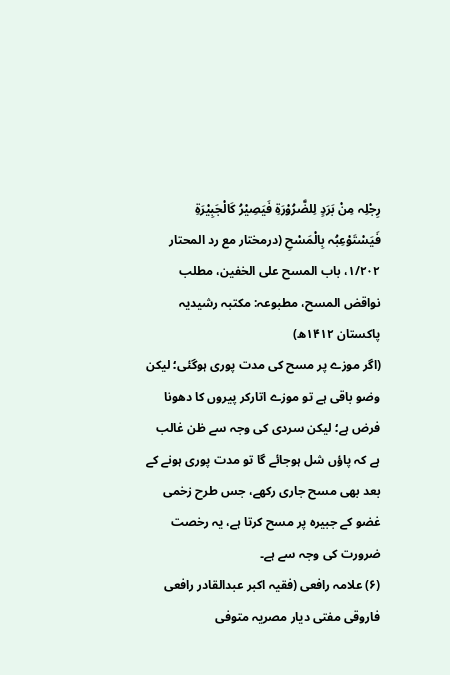رِجْلِہ مِنْ بَرَدٍ لِلضَّرُوْرَةِ فَیَصِیْرُ کَالْجَبِیْرَةِ فَیَسْتَوْعِبُہ بِالْمَسْحِ (درمختار مع رد المحتار ۱/۲۰۲، باب المسح علی الخفین، مطلب نواقض المسح، مطبوعہ: مکتبہ رشیدیہ پاکستان ۱۴۱۲ھ)
(اگر موزے پر مسح کی مدت پوری ہوگئی؛ لیکن وضو باقی ہے تو موزے اتارکر پیروں کا دھونا فرض ہے؛ لیکن سردی کی وجہ سے ظن غالب ہے کہ پاؤں شل ہوجائے گا تو مدت پوری ہونے کے بعد بھی مسح جاری رکھے، جس طرح زخمی غضو کے جبیرہ پر مسح کرتا ہے، یہ رخصت ضرورت کی وجہ سے ہے۔
(۶) علامہ رافعی (فقیہ اکبر عبدالقادر رافعی فاروقی مفتی دیار مصریہ متوفی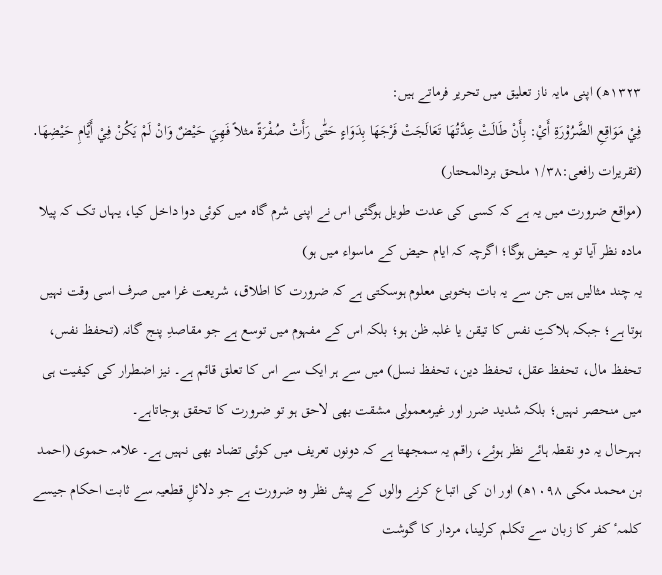۱۳۲۳ھ) اپنی مایہ ناز تعلیق میں تحریر فرماتے ہیں:
فِيْ مَوَاقِعِ الضَّرُوْرَةِ أَيْ: بِأَنْ طَالَتْ عِدَّتُھَا تَعَالَجَتْ فَرْجَھَا بِدَوَاءٍ حَتّٰی رَأَتْ صُفْرَةً مثلاً فَھِيَ حَیْضٌ وَانْ لَمْ یَکُنْ فِيْ أَیَّامِ حَیْضِھَا․ (تقریرات رافعی:۱/۳۸ ملحق بردالمحتار)
(مواقع ضرورت میں یہ ہے کہ کسی کی عدت طویل ہوگئی اس نے اپنی شرم گاہ میں کوئی دوا داخل کیا، یہاں تک کہ پیلا مادہ نظر آیا تو یہ حیض ہوگا؛ اگرچہ کہ ایام حیض کے ماسواء میں ہو)
یہ چند مثالیں ہیں جن سے یہ بات بخوبی معلوم ہوسکتی ہے کہ ضرورت کا اطلاق، شریعت غرا میں صرف اسی وقت نہیں ہوتا ہے؛ جبکہ ہلاکتِ نفس کا تیقن یا غلبہ ظن ہو؛ بلکہ اس کے مفہوم میں توسع ہے جو مقاصدِ پنج گانہ (تحفظ نفس، تحفظ مال، تحفظ عقل، تحفظ دین، تحفظ نسل) میں سے ہر ایک سے اس کا تعلق قائم ہے۔ نیز اضطرار کی کیفیت ہی میں منحصر نہیں؛ بلکہ شدید ضرر اور غیرمعمولی مشقت بھی لاحق ہو تو ضرورت کا تحقق ہوجاتاہے۔
بہرحال یہ دو نقطہ ہائے نظر ہوئے، راقم یہ سمجھتا ہے کہ دونوں تعریف میں کوئی تضاد بھی نہیں ہے۔ علامہ حموی (احمد بن محمد مکی ۱۰۹۸ھ) اور ان کی اتباع کرنے والوں کے پیش نظر وہ ضرورت ہے جو دلائلِ قطعیہ سے ثابت احکام جیسے کلمہٴ کفر کا زبان سے تکلم کرلینا، مردار کا گوشت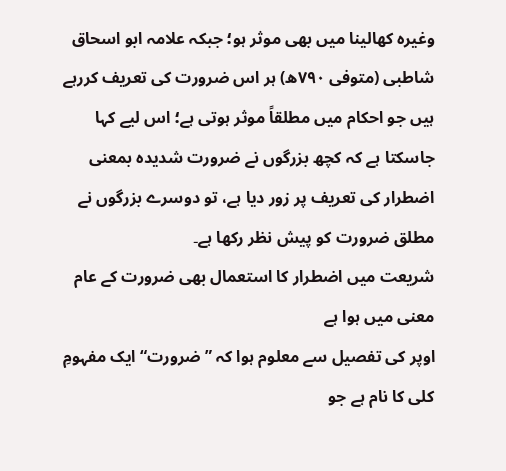وغیرہ کھالینا میں بھی موثر ہو؛ جبکہ علامہ ابو اسحاق شاطبی (متوفی ۷۹۰ھ) ہر اس ضرورت کی تعریف کررہے ہیں جو احکام میں مطلقاً موثر ہوتی ہے؛ اس لیے کہا جاسکتا ہے کہ کچھ بزرگوں نے ضرورت شدیدہ بمعنی اضطرار کی تعریف پر زور دیا ہے، تو دوسرے بزرگوں نے مطلق ضرورت کو پیش نظر رکھا ہے۔
شریعت میں اضطرار کا استعمال بھی ضرورت کے عام معنی میں ہوا ہے
اوپر کی تفصیل سے معلوم ہوا کہ ”ضرورت“ ایک مفہومِ کلی کا نام ہے جو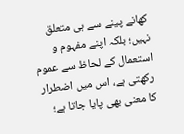کھانے پینے سے ہی متعلق نہیں؛ بلکہ اپنے مفہوم و استعمال کے لحاظ سے عموم رکھتی ہے، اس میں اضطرار کا معنی بھی پایا جاتا ہے؛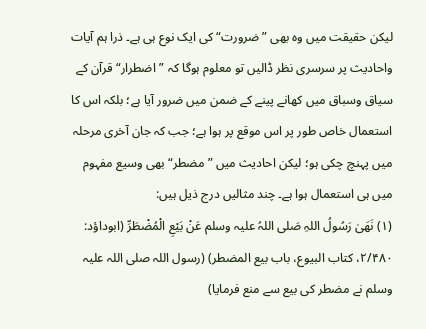لیکن حقیقت میں وہ بھی ”ضرورت“ کی ایک نوع ہی ہے۔ ذرا ہم آیات واحادیث پر سرسری نظر ڈالیں تو معلوم ہوگا کہ ”اضطرار“ قرآن کے سیاق وسباق میں کھانے پینے کے ضمن میں ضرور آیا ہے؛ بلکہ اس کا استعمال خاص طور پر اس موقع پر ہوا ہے؛ جب کہ جان آخری مرحلہ میں پہنچ چکی ہو؛ لیکن احادیث میں ”مضطر“ بھی وسیع مفہوم میں ہی استعمال ہوا ہے۔ چند مثالیں درج ذیل ہیں:
(۱) نَھَیٰ رَسُولُ اللہِ صَلی اللہُ علیہ وسلم عَنْ بَیْعِ الْمُضْطَرِّ (ابوداؤد: ۲/۴۸۰، کتاب البیوع، باب بیع المضطر) (رسول اللہ صلی اللہ علیہ وسلم نے مضطر کی بیع سے منع فرمایا)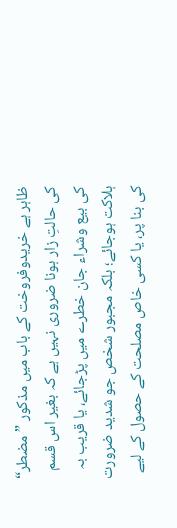ظاہر ہے خریدوفروخت کے باب میں مذکور ”مضطر“ کی حالتِ زار ہونا ضروری نہیں ہے کہ بغیر اس قسم کی بیع وشراء جان خطرے میں پڑجائے، یا قریب بہ ہلاکت ہوجائے؛ بلکہ مجبور شخص جو شدید ضرورت کی بنا پر، یا کسی خاص مصلحت کے حصول کے لیے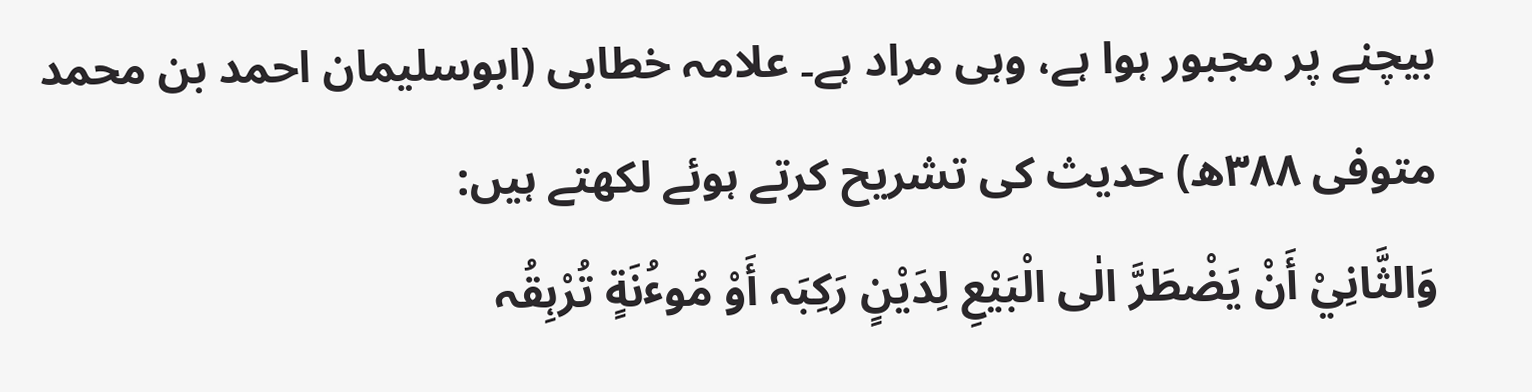بیچنے پر مجبور ہوا ہے، وہی مراد ہے۔ علامہ خطابی (ابوسلیمان احمد بن محمد متوفی ۳۸۸ھ) حدیث کی تشریح کرتے ہوئے لکھتے ہیں:
وَالثَّانِيْ أَنْ یَضْطَرَّ الٰی الْبَیْعِ لِدَیْنٍ رَکِبَہ أَوْ مُوٴُنَةٍ تُرْہِقُہ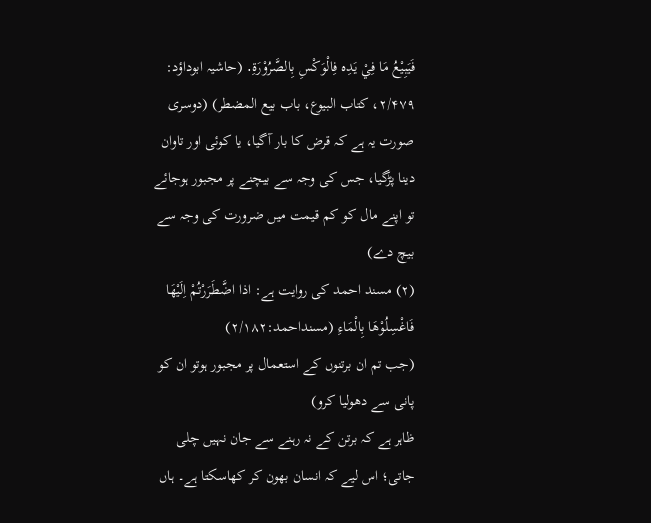فَیَبِیْعُ مَا فِيْ یَدِہ فِالْوَکْسِ بِالصَّرُوْرَةِ․ (حاشیہ ابوداؤد: ۲/۴۷۹، کتاب البیوع، باب بیع المضطر) (دوسری صورت یہ ہے کہ قرض کا بار آگیا، یا کوئی اور تاوان دینا پڑگیا، جس کی وجہ سے بیچنے پر مجبور ہوجائے تو اپنے مال کو کم قیمت میں ضرورت کی وجہ سے بیچ دے)
(۲) مسند احمد کی روایت ہے: اذا اضَّطَرَرْتُمْ اِلَیْھَا فَاغْسِلُوْھَا بِالْمَاءِ (مسنداحمد:۲/۱۸۲)
(جب تم ان برتنوں کے استعمال پر مجبور ہوتو ان کو پانی سے دھولیا کرو)
ظاہر ہے کہ برتن کے نہ رہنے سے جان نہیں چلی جاتی؛ اس لیے کہ انسان بھون کر کھاسکتا ہے۔ ہاں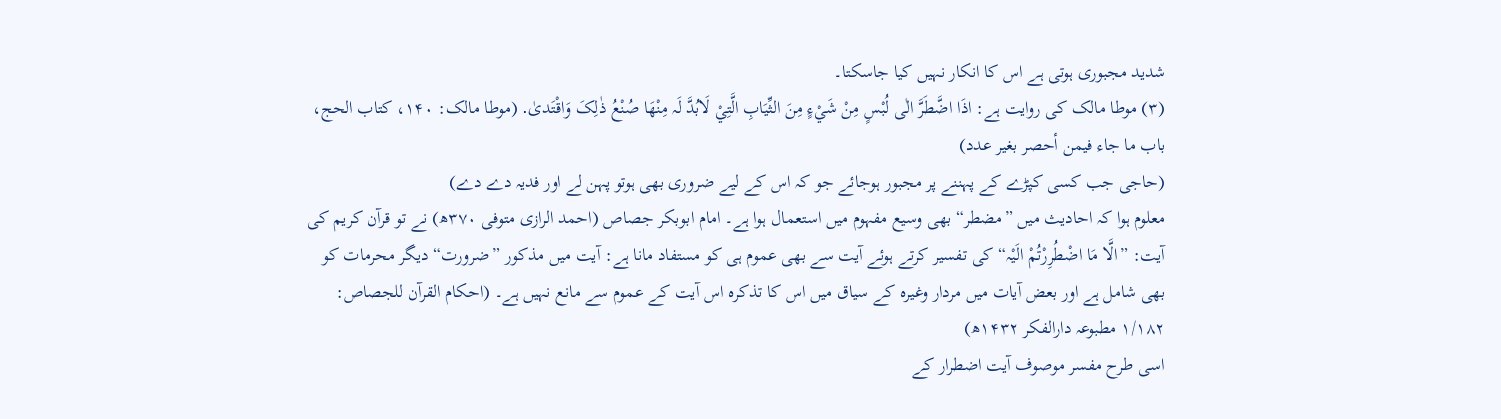شدید مجبوری ہوتی ہے اس کا انکار نہیں کیا جاسکتا۔
(۳) موطا مالک کی روایت ہے: اذَا اضَّطَرَّ الٰی لُبْسٍ مِنْ شَيْءٍ مِنَ الثِّیَابِ الَّتِيْ لَابُدَّ لَہ مِنْھَا صُنْعُ ذٰلِکَ وَاقْتَدیٰ․ (موطا مالک: ۱۴۰، کتاب الحج، باب ما جاء فیمن أحصر بغیر عدد)
(حاجی جب کسی کپڑے کے پہننے پر مجبور ہوجائے جو کہ اس کے لیے ضروری بھی ہوتو پہن لے اور فدیہ دے دے)
معلوم ہوا کہ احادیث میں ”مضطر“ بھی وسیع مفہوم میں استعمال ہوا ہے۔ امام ابوبکر جصاص (احمد الرازی متوفی ۳۷۰ھ) نے تو قرآن کریم کی آیت: ”الَّا مَا اضْطُرِرْتُمْ الَیْہ“ کی تفسیر کرتے ہوئے آیت سے بھی عموم ہی کو مستفاد مانا ہے: آیت میں مذکور ”ضرورت“ دیگر محرمات کو بھی شامل ہے اور بعض آیات میں مردار وغیرہ کے سیاق میں اس کا تذکرہ اس آیت کے عموم سے مانع نہیں ہے۔ (احکام القرآن للجصاص: ۱/۱۸۲ مطبوعہ دارالفکر ۱۴۳۲ھ)
اسی طرح مفسر موصوف آیت اضطرار کے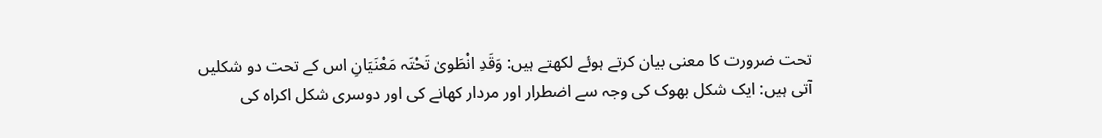تحت ضرورت کا معنی بیان کرتے ہوئے لکھتے ہیں: وَقَدِ انْطَویٰ تَحْتَہ مَعْنَیَانِ اس کے تحت دو شکلیں آتی ہیں: ایک شکل بھوک کی وجہ سے اضطرار اور مردار کھانے کی اور دوسری شکل اکراہ کی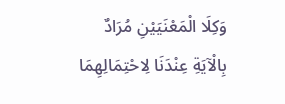وَکِلَا الْمَعْنَیَیْنِ مُرَادٌ بِالْآیَةِ عِنْدَنَا لِاحْتِمَالِھِمَا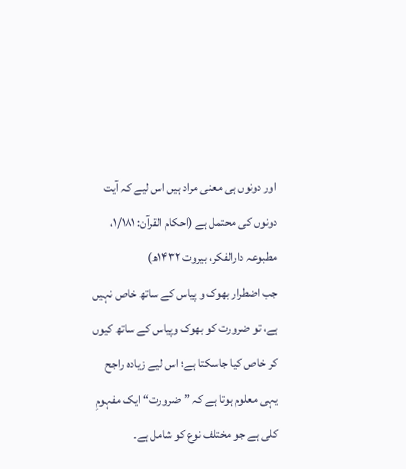اور دونوں ہی معنی مراد ہیں اس لیے کہ آیت دونوں کی محتمل ہے (احکام القرآن: ۱/۱۸۱، مطبوعہ دارالفکر، بیروت ۱۴۳۲ھ)
جب اضطرار بھوک و پیاس کے ساتھ خاص نہیں ہے، تو ضرورت کو بھوک وپیاس کے ساتھ کیوں کر خاص کیا جاسکتا ہے؛ اس لیے زیادہ راجح یہی معلوم ہوتا ہے کہ ”ضرورت“ ایک مفہومِ کلی ہے جو مختلف نوع کو شامل ہے۔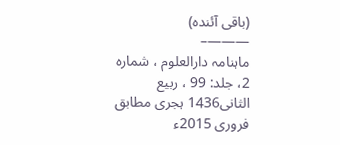(باقی آئندہ)
———–
ماہنامہ دارالعلوم ، شمارہ 2، جلد: 99 ، ربیع الثانی1436 ہجری مطابق فروری 2015ء